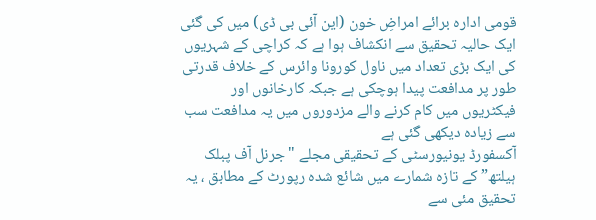قومی ادارہ برائے امراضِ خون (این آئی بی ڈی) میں کی گئی ایک حالیہ تحقیق سے انکشاف ہوا ہے کہ کراچی کے شہریوں کی ایک بڑی تعداد میں ناول کورونا وائرس کے خلاف قدرتی طور پر مدافعت پیدا ہوچکی ہے جبکہ کارخانوں اور فیکٹریوں میں کام کرنے والے مزدوروں میں یہ مدافعت سب سے زیادہ دیکھی گئی ہے
آکسفورڈ یونیورسٹی کے تحقیقی مجلے "جرنل آف پبلک ہیلتھ” کے تازہ شمارے میں شائع شدہ رپورٹ کے مطابق ، یہ تحقیق مئی سے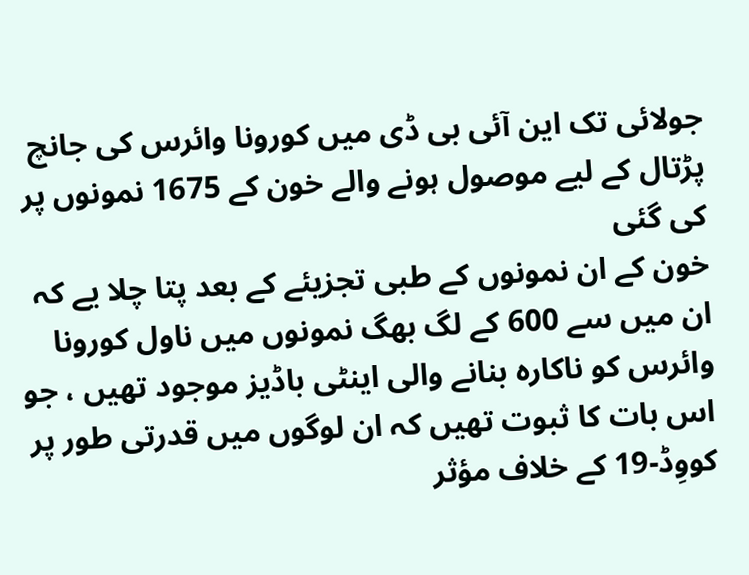جولائی تک این آئی بی ڈی میں کورونا وائرس کی جانچ پڑتال کے لیے موصول ہونے والے خون کے 1675 نمونوں پر کی گئی
خون کے ان نمونوں کے طبی تجزیئے کے بعد پتا چلا یے کہ ان میں سے 600 کے لگ بھگ نمونوں میں ناول کورونا وائرس کو ناکارہ بنانے والی اینٹی باڈیز موجود تھیں ، جو اس بات کا ثبوت تھیں کہ ان لوگوں میں قدرتی طور پر کووِڈ-19 کے خلاف مؤثر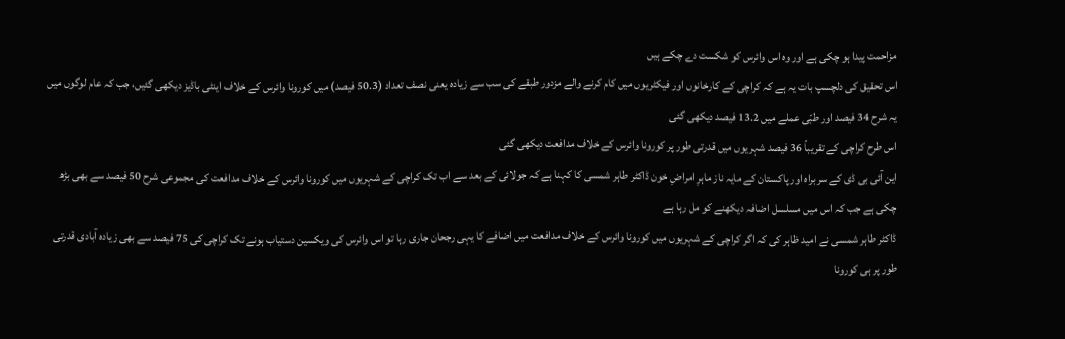مزاحمت پیدا ہو چکی ہے اور وہ اس وائرس کو شکست دے چکے ہیں
اس تحقیق کی دلچسپ بات یہ ہے کہ کراچی کے کارخانوں اور فیکٹریوں میں کام کرنے والے مزدور طبقے کی سب سے زیادہ یعنی نصف تعداد (50.3 فیصد) میں کورونا وائرس کے خلاف اینٹی باڈیز دیکھی گئیں، جب کہ عام لوگوں میں یہ شرح 34 فیصد اور طبّی عملے میں 13.2 فیصد دیکھی گئی
اس طرح کراچی کے تقریباً 36 فیصد شہریوں میں قدرتی طور پر کورونا وائرس کے خلاف مدافعت دیکھی گئی
این آئی بی ڈی کے سربراہ اور پاکستان کے مایہ ناز ماہرِ امراضِ خون ڈاکٹر طاہر شمسی کا کہنا ہے کہ جولائی کے بعد سے اب تک کراچی کے شہریوں میں کورونا وائرس کے خلاف مدافعت کی مجموعی شرح 50 فیصد سے بھی بڑھ چکی ہے جب کہ اس میں مسلسل اضافہ دیکھنے کو مل رہا ہے
ڈاکٹر طاہر شمسی نے امید ظاہر کی کہ اگر کراچی کے شہریوں میں کورونا وائرس کے خلاف مدافعت میں اضافے کا یہی رجحان جاری رہا تو اس وائرس کی ویکسین دستیاب ہونے تک کراچی کی 75 فیصد سے بھی زیادہ آبادی قدرتی طور پر ہی کورونا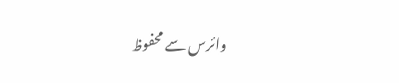وائرس سے محفوظ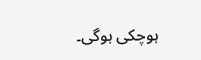ہوچکی ہوگی۔